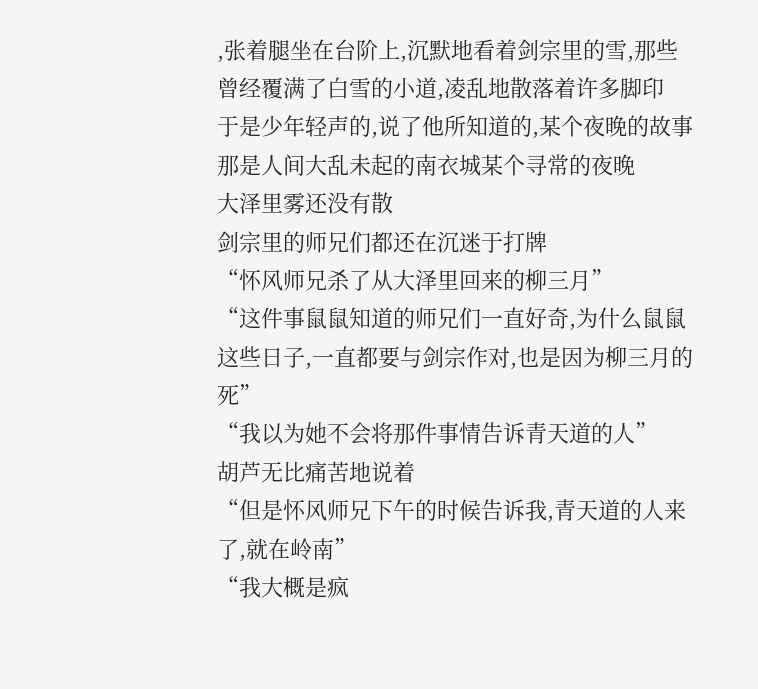,张着腿坐在台阶上,沉默地看着剑宗里的雪,那些曾经覆满了白雪的小道,凌乱地散落着许多脚印
于是少年轻声的,说了他所知道的,某个夜晚的故事
那是人间大乱未起的南衣城某个寻常的夜晚
大泽里雾还没有散
剑宗里的师兄们都还在沉迷于打牌
“怀风师兄杀了从大泽里回来的柳三月”
“这件事鼠鼠知道的师兄们一直好奇,为什么鼠鼠这些日子,一直都要与剑宗作对,也是因为柳三月的死”
“我以为她不会将那件事情告诉青天道的人”
胡芦无比痛苦地说着
“但是怀风师兄下午的时候告诉我,青天道的人来了,就在岭南”
“我大概是疯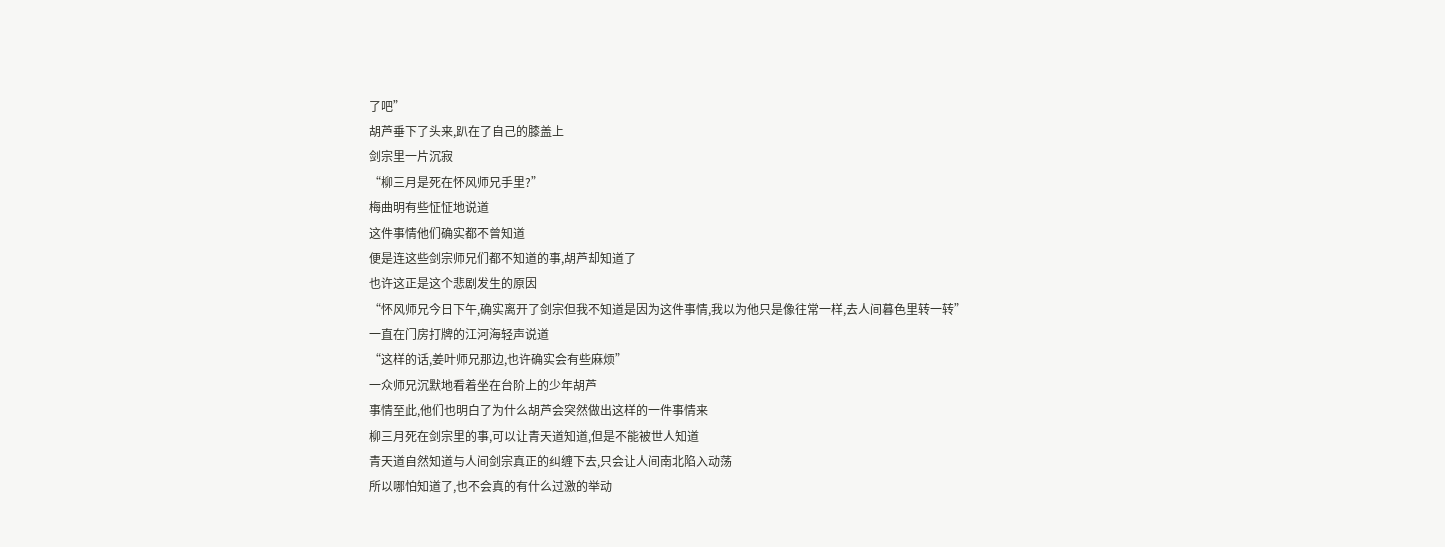了吧”
胡芦垂下了头来,趴在了自己的膝盖上
剑宗里一片沉寂
“柳三月是死在怀风师兄手里?”
梅曲明有些怔怔地说道
这件事情他们确实都不曾知道
便是连这些剑宗师兄们都不知道的事,胡芦却知道了
也许这正是这个悲剧发生的原因
“怀风师兄今日下午,确实离开了剑宗但我不知道是因为这件事情,我以为他只是像往常一样,去人间暮色里转一转”
一直在门房打牌的江河海轻声说道
“这样的话,姜叶师兄那边,也许确实会有些麻烦”
一众师兄沉默地看着坐在台阶上的少年胡芦
事情至此,他们也明白了为什么胡芦会突然做出这样的一件事情来
柳三月死在剑宗里的事,可以让青天道知道,但是不能被世人知道
青天道自然知道与人间剑宗真正的纠缠下去,只会让人间南北陷入动荡
所以哪怕知道了,也不会真的有什么过激的举动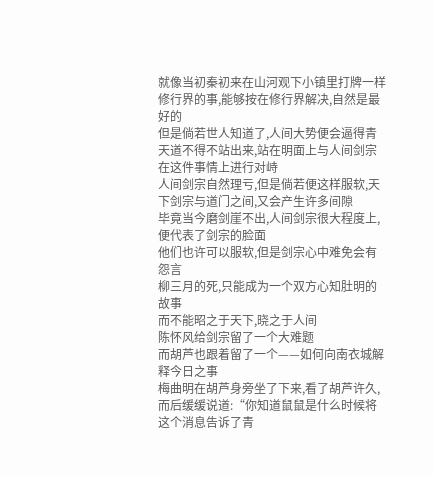就像当初秦初来在山河观下小镇里打牌一样
修行界的事,能够按在修行界解决,自然是最好的
但是倘若世人知道了,人间大势便会逼得青天道不得不站出来,站在明面上与人间剑宗在这件事情上进行对峙
人间剑宗自然理亏,但是倘若便这样服软,天下剑宗与道门之间,又会产生许多间隙
毕竟当今磨剑崖不出,人间剑宗很大程度上,便代表了剑宗的脸面
他们也许可以服软,但是剑宗心中难免会有怨言
柳三月的死,只能成为一个双方心知肚明的故事
而不能昭之于天下,晓之于人间
陈怀风给剑宗留了一个大难题
而胡芦也跟着留了一个——如何向南衣城解释今日之事
梅曲明在胡芦身旁坐了下来,看了胡芦许久,而后缓缓说道:“你知道鼠鼠是什么时候将这个消息告诉了青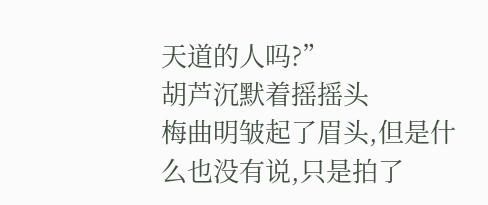天道的人吗?”
胡芦沉默着摇摇头
梅曲明皱起了眉头,但是什么也没有说,只是拍了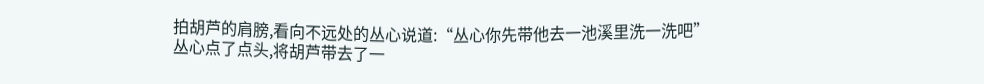拍胡芦的肩膀,看向不远处的丛心说道:“丛心你先带他去一池溪里洗一洗吧”
丛心点了点头,将胡芦带去了一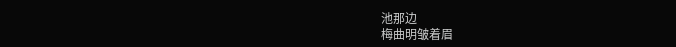池那边
梅曲明皱着眉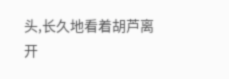头,长久地看着胡芦离开